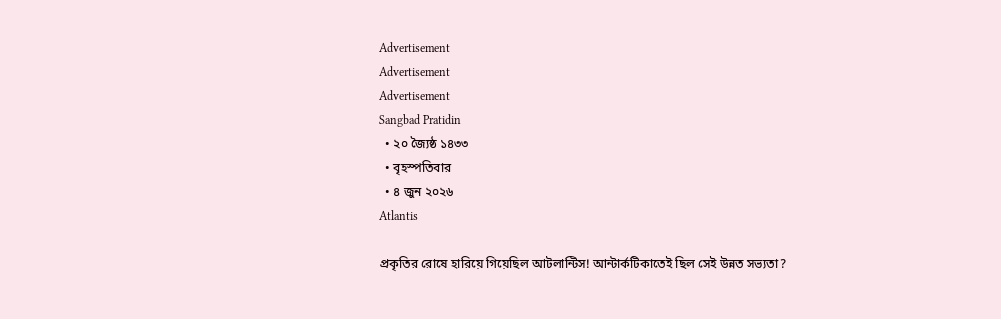Advertisement
Advertisement
Advertisement
Sangbad Pratidin
  • ২০ জ্যৈষ্ঠ ১৪৩৩
  • বৃহস্পতিবার
  • ৪ জুন ২০২৬
Atlantis

প্রকৃতির রোষে হারিয়ে গিয়েছিল আটলান্টিস! আন্টার্কটিকাতেই ছিল সেই উন্নত সভ্যতা?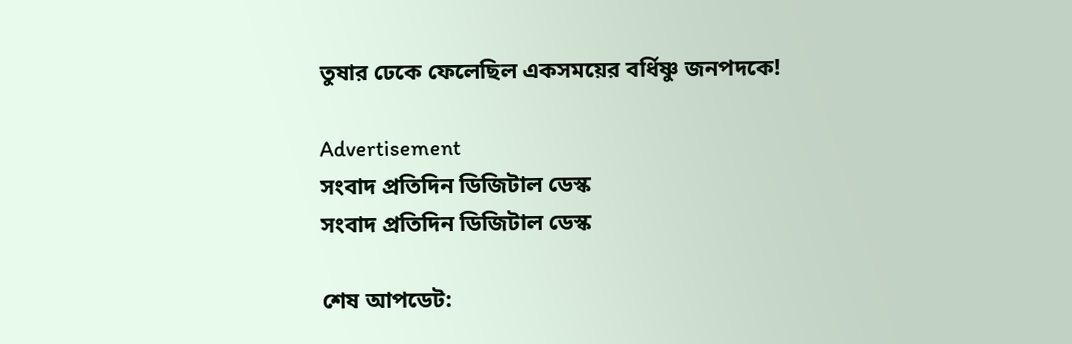তুষার ঢেকে ফেলেছিল একসময়ের বর্ধিষ্ণু জনপদকে!

Advertisement
সংবাদ প্রতিদিন ডিজিটাল ডেস্ক
সংবাদ প্রতিদিন ডিজিটাল ডেস্ক

শেষ আপডেট: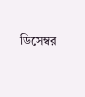ডিসেম্বর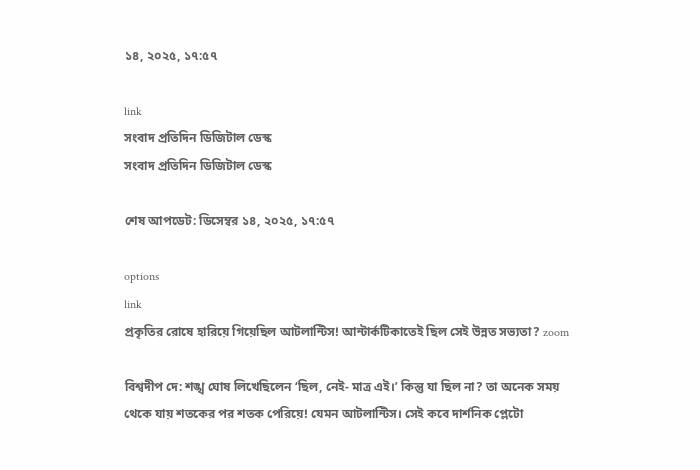১৪, ২০২৫, ১৭:৫৭

link
সংবাদ প্রতিদিন ডিজিটাল ডেস্ক
সংবাদ প্রতিদিন ডিজিটাল ডেস্ক

শেষ আপডেট: ডিসেম্বর ১৪, ২০২৫, ১৭:৫৭

options
link
প্রকৃতির রোষে হারিয়ে গিয়েছিল আটলান্টিস! আন্টার্কটিকাতেই ছিল সেই উন্নত সভ্যতা? zoom

বিশ্বদীপ দে: শঙ্খ ঘোষ লিখেছিলেন ‘ছিল, নেই- মাত্র এই।’ কিন্তু যা ছিল না? তা অনেক সময় থেকে যায় শতকের পর শতক পেরিয়ে! যেমন আটলান্টিস। সেই কবে দার্শনিক প্লেটো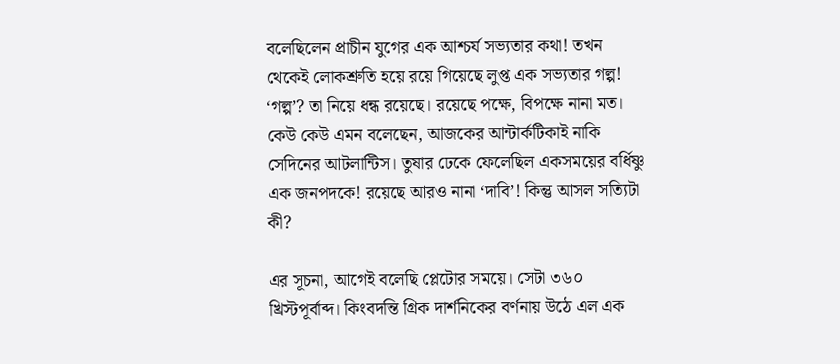বলেছিলেন প্রাচীন যুগের এক আশ্চর্য সভ্যতার কথা! তখন থেকেই লোকশ্রুতি হয়ে রয়ে গিয়েছে লুপ্ত এক সভ্যতার গল্প! ‘গল্প’? তা নিয়ে ধন্ধ রয়েছে। রয়েছে পক্ষে, বিপক্ষে নানা মত। কেউ কেউ এমন বলেছেন, আজকের আন্টার্কটিকাই নাকি সেদিনের আটলান্টিস। তুষার ঢেকে ফেলেছিল একসময়ের বর্ধিষ্ণু এক জনপদকে! রয়েছে আরও নানা ‘দাবি’! কিন্তু আসল সত্যিটা কী?

এর সূচনা, আগেই বলেছি প্লেটোর সময়ে। সেটা ৩৬০ খ্রিস্টপূর্বাব্দ। কিংবদন্তি গ্রিক দার্শনিকের বর্ণনায় উঠে এল এক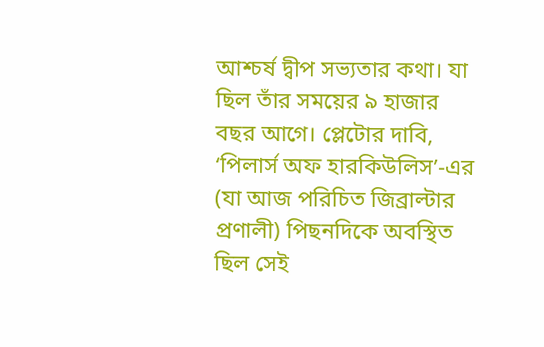আশ্চর্ষ দ্বীপ সভ্যতার কথা। যা ছিল তাঁর সময়ের ৯ হাজার বছর আগে। প্লেটোর দাবি, ‘পিলার্স অফ হারকিউলিস’-এর (যা আজ পরিচিত জিব্রাল্টার প্রণালী) পিছনদিকে অবস্থিত ছিল সেই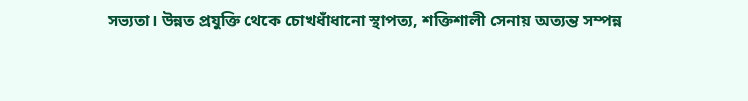সভ্যতা। উন্নত প্রযুক্তি থেকে চোখধাঁধানো স্থাপত্য, শক্তিশালী সেনায় অত্যন্ত সম্পন্ন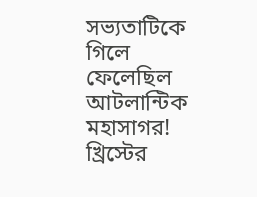সভ্যতাটিকে গিলে ফেলেছিল আটলান্টিক মহাসাগর! খ্রিস্টের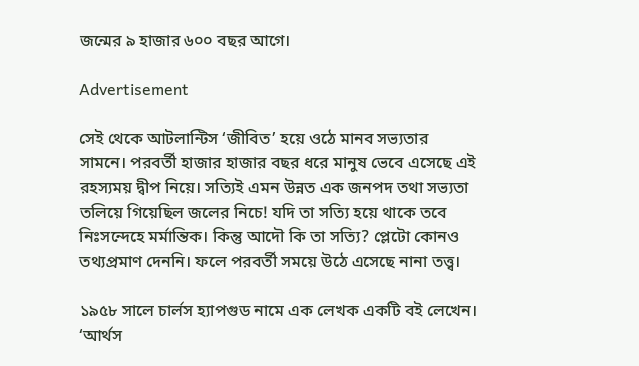জন্মের ৯ হাজার ৬০০ বছর আগে।

Advertisement

সেই থেকে আটলান্টিস ‘জীবিত’ হয়ে ওঠে মানব সভ্যতার সামনে। পরবর্তী হাজার হাজার বছর ধরে মানুষ ভেবে এসেছে এই রহস্যময় দ্বীপ নিয়ে। সত্যিই এমন উন্নত এক জনপদ তথা সভ্যতা তলিয়ে গিয়েছিল জলের নিচে! যদি তা সত্যি হয়ে থাকে তবে নিঃসন্দেহে মর্মান্তিক। কিন্তু আদৌ কি তা সত্যি? প্লেটো কোনও তথ্যপ্রমাণ দেননি। ফলে পরবর্তী সময়ে উঠে এসেছে নানা তত্ত্ব।

১৯৫৮ সালে চার্লস হ্যাপগুড নামে এক লেখক একটি বই লেখেন। ‘আর্থস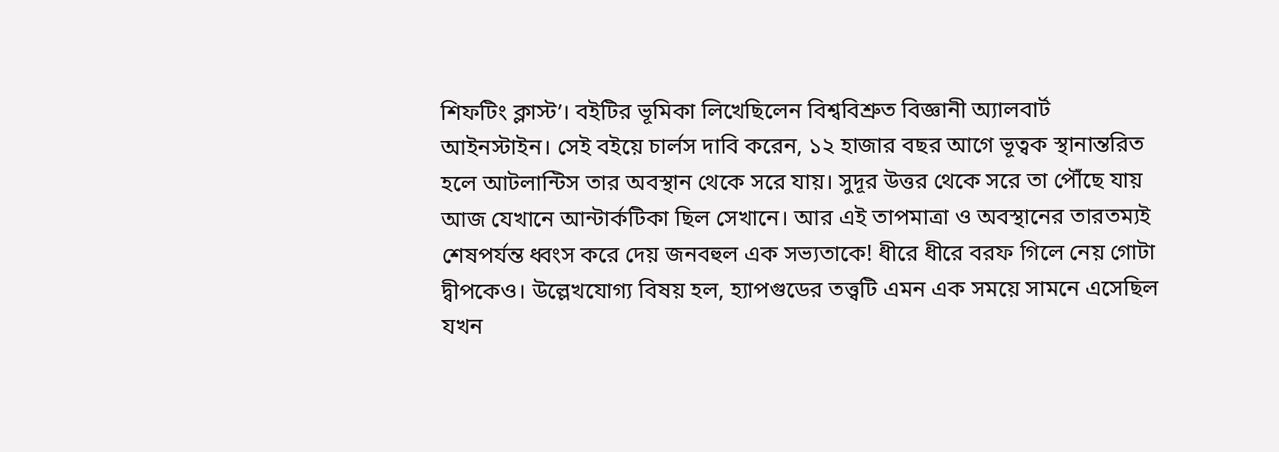শিফটিং ক্লাস্ট’। বইটির ভূমিকা লিখেছিলেন বিশ্ববিশ্রুত বিজ্ঞানী অ্যালবার্ট আইনস্টাইন। সেই বইয়ে চার্লস দাবি করেন, ১২ হাজার বছর আগে ভূত্বক স্থানান্তরিত হলে আটলান্টিস তার অবস্থান থেকে সরে যায়। সুদূর উত্তর থেকে সরে তা পৌঁছে যায় আজ যেখানে আন্টার্কটিকা ছিল সেখানে। আর এই তাপমাত্রা ও অবস্থানের তারতম্যই শেষপর্যন্ত ধ্বংস করে দেয় জনবহুল এক সভ্যতাকে! ধীরে ধীরে বরফ গিলে নেয় গোটা দ্বীপকেও। উল্লেখযোগ্য বিষয় হল, হ্যাপগুডের তত্ত্বটি এমন এক সময়ে সামনে এসেছিল যখন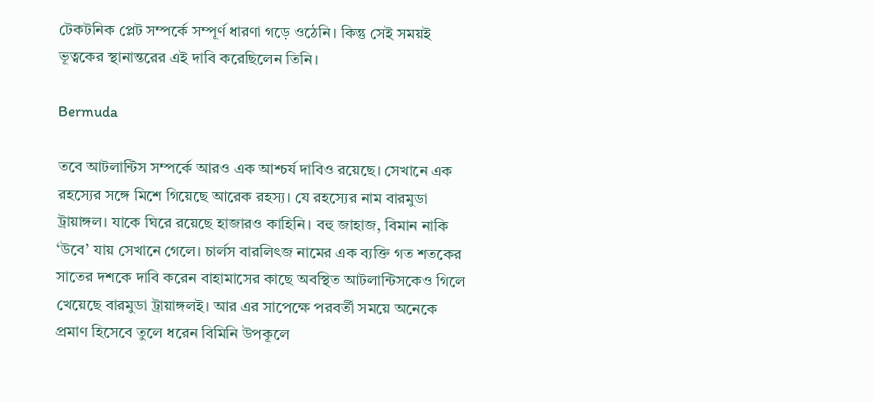টেকটনিক প্লেট সম্পর্কে সম্পূর্ণ ধারণা গড়ে ওঠেনি। কিন্তু সেই সময়ই ভূত্বকের স্থানান্তরের এই দাবি করেছিলেন তিনি।

Bermuda

তবে আটলান্টিস সম্পর্কে আরও এক আশ্চর্য দাবিও রয়েছে। সেখানে এক রহস্যের সঙ্গে মিশে গিয়েছে আরেক রহস্য। যে রহস্যের নাম বারমুডা ট্রায়াঙ্গল। যাকে ঘিরে রয়েছে হাজারও কাহিনি। বহু জাহাজ, বিমান নাকি ‘উবে’ যায় সেখানে গেলে। চার্লস বারলিৎজ নামের এক ব্যক্তি গত শতকের সাতের দশকে দাবি করেন বাহামাসের কাছে অবস্থিত আটলান্টিসকেও গিলে খেয়েছে বারমুডা ট্রায়াঙ্গলই। আর এর সাপেক্ষে পরবর্তী সময়ে অনেকে প্রমাণ হিসেবে তুলে ধরেন বিমিনি উপকূলে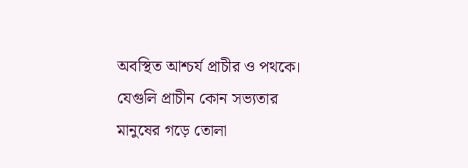অবস্থিত আশ্চর্য প্রাচীর ও পথকে। যেগুলি প্রাচীন কোন সভ্যতার মানুষের গড়ে তোলা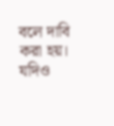বলে দাবি করা হয়। যদিও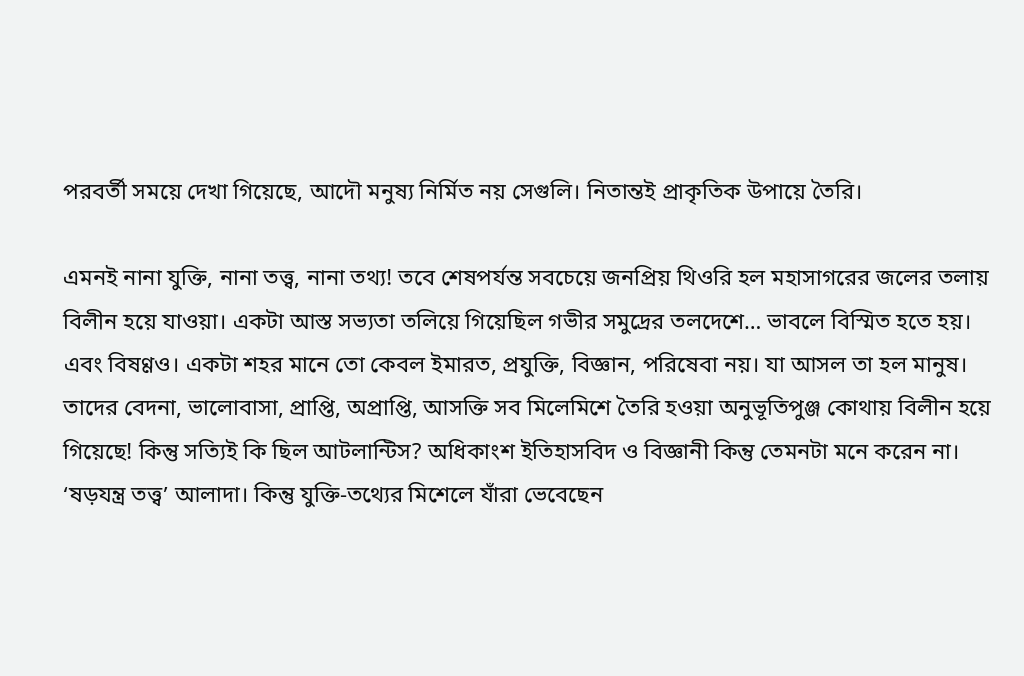পরবর্তী সময়ে দেখা গিয়েছে, আদৌ মনুষ্য নির্মিত নয় সেগুলি। নিতান্তই প্রাকৃতিক উপায়ে তৈরি।

এমনই নানা যুক্তি, নানা তত্ত্ব, নানা তথ্য! তবে শেষপর্যন্ত সবচেয়ে জনপ্রিয় থিওরি হল মহাসাগরের জলের তলায় বিলীন হয়ে যাওয়া। একটা আস্ত সভ্যতা তলিয়ে গিয়েছিল গভীর সমুদ্রের তলদেশে… ভাবলে বিস্মিত হতে হয়। এবং বিষণ্ণও। একটা শহর মানে তো কেবল ইমারত, প্রযুক্তি, বিজ্ঞান, পরিষেবা নয়। যা আসল তা হল মানুষ। তাদের বেদনা, ভালোবাসা, প্রাপ্তি, অপ্রাপ্তি, আসক্তি সব মিলেমিশে তৈরি হওয়া অনুভূতিপুঞ্জ কোথায় বিলীন হয়ে গিয়েছে! কিন্তু সত্যিই কি ছিল আটলান্টিস? অধিকাংশ ইতিহাসবিদ ও বিজ্ঞানী কিন্তু তেমনটা মনে করেন না। ‘ষড়যন্ত্র তত্ত্ব’ আলাদা। কিন্তু যুক্তি-তথ্যের মিশেলে যাঁরা ভেবেছেন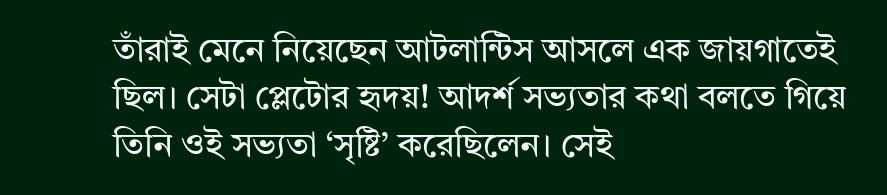তাঁরাই মেনে নিয়েছেন আটলান্টিস আসলে এক জায়গাতেই ছিল। সেটা প্লেটোর হৃদয়! আদর্শ সভ্যতার কথা বলতে গিয়ে তিনি ওই সভ্যতা ‘সৃষ্টি’ করেছিলেন। সেই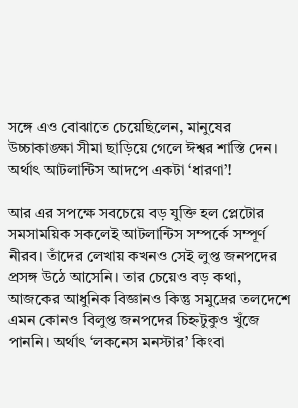সঙ্গে এও বোঝাতে চেয়েছিলেন, মানুষের উচ্চাকাঙ্ক্ষা সীমা ছাড়িয়ে গেলে ঈশ্বর শাস্তি দেন। অর্থাৎ আটলান্টিস আদপে একটা ‘ধারণা’!

আর এর সপক্ষে সবচেয়ে বড় যুক্তি হল প্লেটোর সমসাময়িক সকলেই আটলান্টিস সম্পর্কে সম্পূর্ণ নীরব। তাঁদের লেখায় কখনও সেই লুপ্ত জনপদের প্রসঙ্গ উঠে আসেনি। তার চেয়েও বড় কথা, আজকের আধুনিক বিজ্ঞানও কিন্তু সমুদ্রের তলদেশে এমন কোনও বিলুপ্ত জনপদের চিহ্নটুকুও খুঁজে পাননি। অর্থাৎ ‘লকনেস মনস্টার’ কিংবা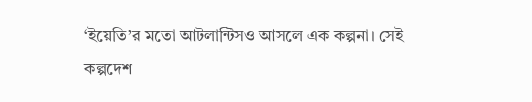‘ইয়েতি’র মতো আটলান্টিসও আসলে এক কল্পনা। সেই কল্পদেশ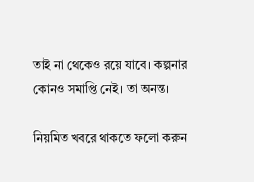তাই না থেকেও রয়ে যাবে। কল্পনার কোনও সমাপ্তি নেই। তা অনন্ত।

নিয়মিত খবরে থাকতে ফলো করুন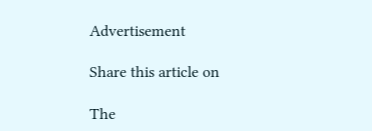Advertisement

Share this article on

The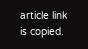article link is copied.